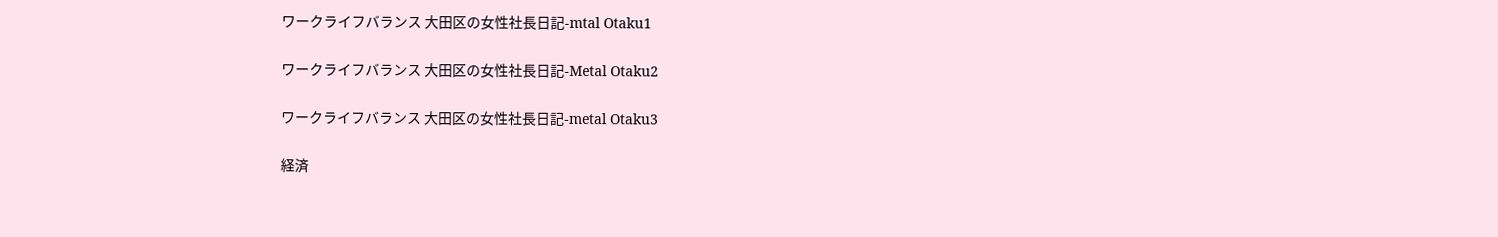ワークライフバランス 大田区の女性社長日記-mtal Otaku1

ワークライフバランス 大田区の女性社長日記-Metal Otaku2

ワークライフバランス 大田区の女性社長日記-metal Otaku3

経済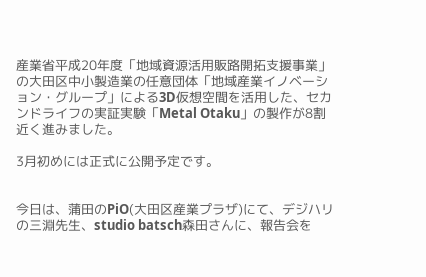産業省平成20年度「地域資源活用販路開拓支援事業」の大田区中小製造業の任意団体「地域産業イノベーション・グループ」による3D仮想空間を活用した、セカンドライフの実証実験「Metal Otaku」の製作が8割近く進みました。

3月初めには正式に公開予定です。


今日は、蒲田のPiO(大田区産業プラザ)にて、デジハリの三淵先生、studio batsch森田さんに、報告会を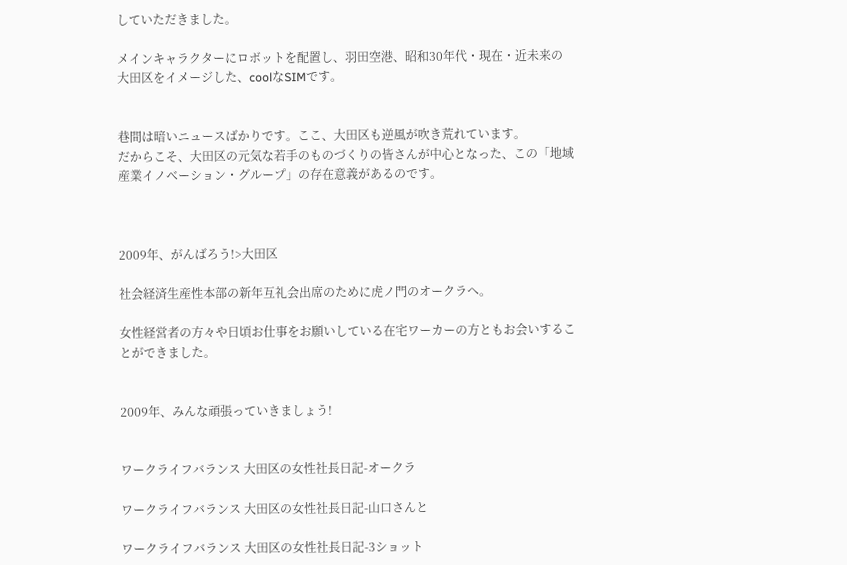していただきました。

メインキャラクターにロボットを配置し、羽田空港、昭和30年代・現在・近未来の大田区をイメージした、coolなSIMです。


巷間は暗いニュースばかりです。ここ、大田区も逆風が吹き荒れています。
だからこそ、大田区の元気な若手のものづくりの皆さんが中心となった、この「地域産業イノベーション・グループ」の存在意義があるのです。



2009年、がんばろう!>大田区

社会経済生産性本部の新年互礼会出席のために虎ノ門のオークラへ。

女性経営者の方々や日頃お仕事をお願いしている在宅ワーカーの方ともお会いすることができました。


2009年、みんな頑張っていきましょう!


ワークライフバランス 大田区の女性社長日記-オークラ

ワークライフバランス 大田区の女性社長日記-山口さんと

ワークライフバランス 大田区の女性社長日記-3ショット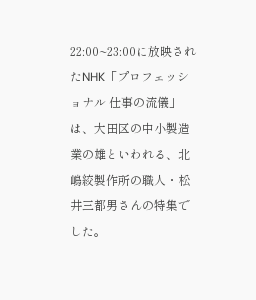22:00~23:00に放映されたNHK「プロフェッショナル 仕事の流儀」は、大田区の中小製造業の雄といわれる、北嶋絞製作所の職人・松井三都男さんの特集でした。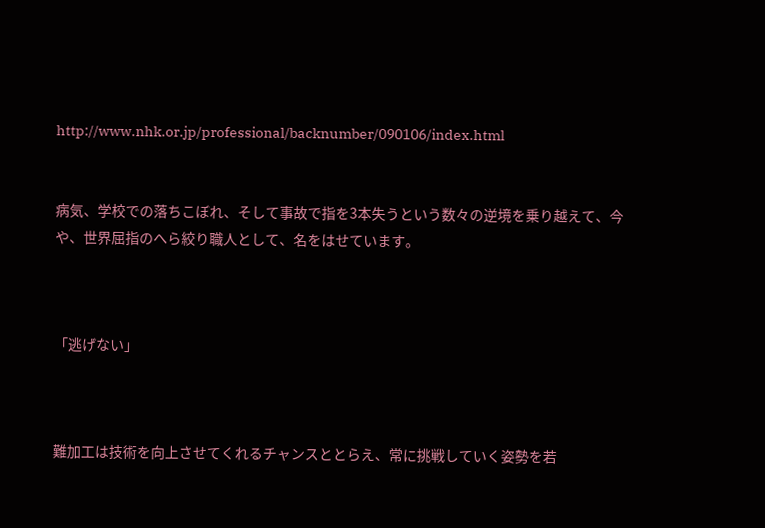http://www.nhk.or.jp/professional/backnumber/090106/index.html


病気、学校での落ちこぼれ、そして事故で指を3本失うという数々の逆境を乗り越えて、今や、世界屈指のへら絞り職人として、名をはせています。



「逃げない」



難加工は技術を向上させてくれるチャンスととらえ、常に挑戦していく姿勢を若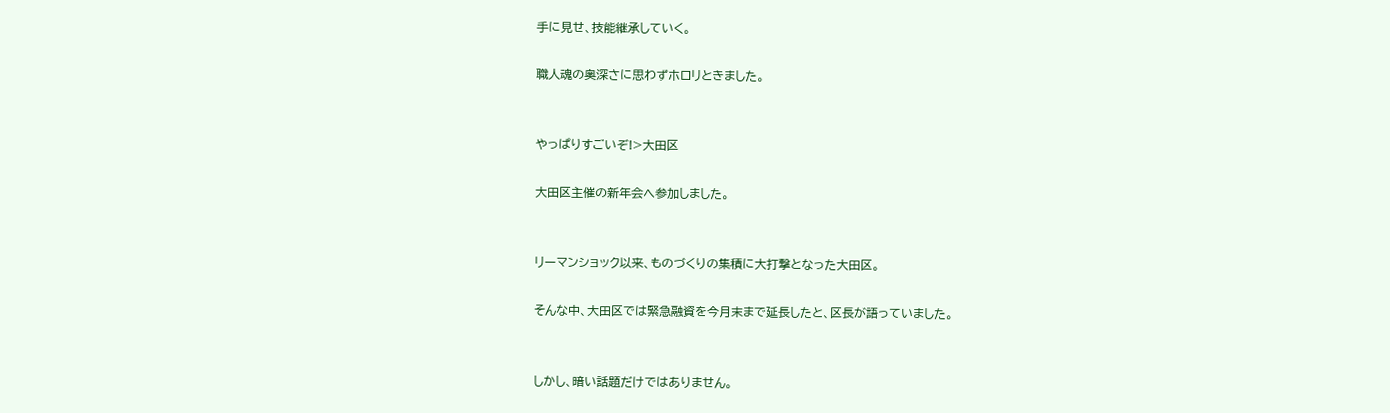手に見せ、技能継承していく。

職人魂の奥深さに思わずホロリときました。


やっぱりすごいぞ!>大田区

大田区主催の新年会へ参加しました。


リーマンショック以来、ものづくりの集積に大打撃となった大田区。

そんな中、大田区では緊急融資を今月末まで延長したと、区長が語っていました。


しかし、暗い話題だけではありません。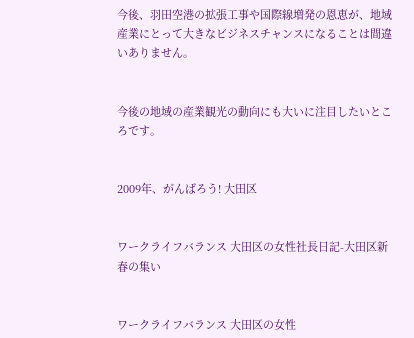今後、羽田空港の拡張工事や国際線増発の恩恵が、地域産業にとって大きなビジネスチャンスになることは間違いありません。


今後の地域の産業観光の動向にも大いに注目したいところです。


2009年、がんばろう! 大田区


ワークライフバランス 大田区の女性社長日記-大田区新春の集い


ワークライフバランス 大田区の女性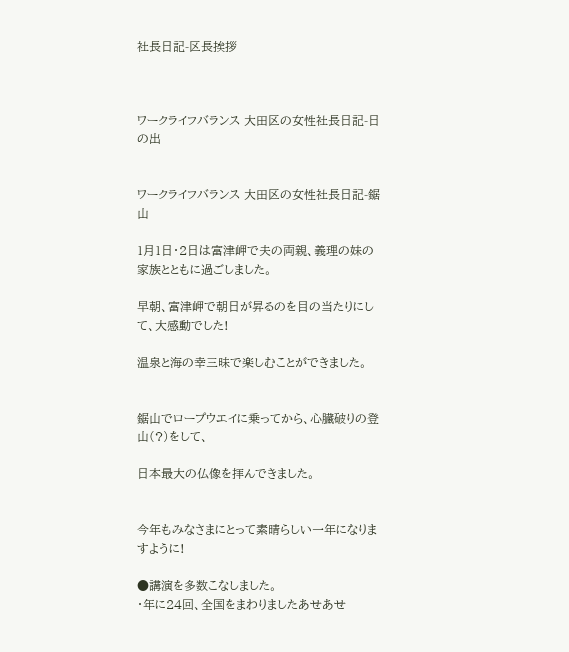社長日記-区長挨拶



ワークライフバランス 大田区の女性社長日記-日の出


ワークライフバランス 大田区の女性社長日記-鋸山

1月1日・2日は富津岬で夫の両親、義理の妹の家族とともに過ごしました。

早朝、富津岬で朝日が昇るのを目の当たりにして、大感動でした!

温泉と海の幸三昧で楽しむことができました。


鋸山でロープウエイに乗ってから、心臓破りの登山(?)をして、

日本最大の仏像を拝んできました。


今年もみなさまにとって素晴らしい一年になりますように!

●講演を多数こなしました。
・年に24回、全国をまわりましたあせあせ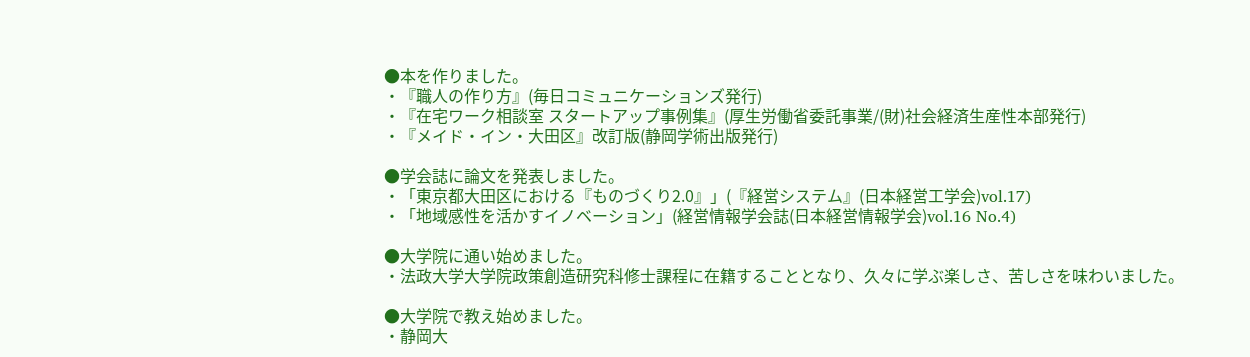●本を作りました。
・『職人の作り方』(毎日コミュニケーションズ発行)
・『在宅ワーク相談室 スタートアップ事例集』(厚生労働省委託事業/(財)社会経済生産性本部発行)
・『メイド・イン・大田区』改訂版(静岡学術出版発行)

●学会誌に論文を発表しました。
・「東京都大田区における『ものづくり2.0』」(『経営システム』(日本経営工学会)vol.17)
・「地域感性を活かすイノベーション」(経営情報学会誌(日本経営情報学会)vol.16 No.4)

●大学院に通い始めました。
・法政大学大学院政策創造研究科修士課程に在籍することとなり、久々に学ぶ楽しさ、苦しさを味わいました。

●大学院で教え始めました。
・静岡大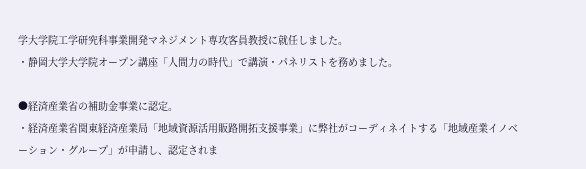学大学院工学研究科事業開発マネジメント専攻客員教授に就任しました。
・静岡大学大学院オープン講座「人間力の時代」で講演・パネリストを務めました。

●経済産業省の補助金事業に認定。
・経済産業省関東経済産業局「地域資源活用販路開拓支援事業」に弊社がコーディネイトする「地域産業イノベーション・グループ」が申請し、認定されま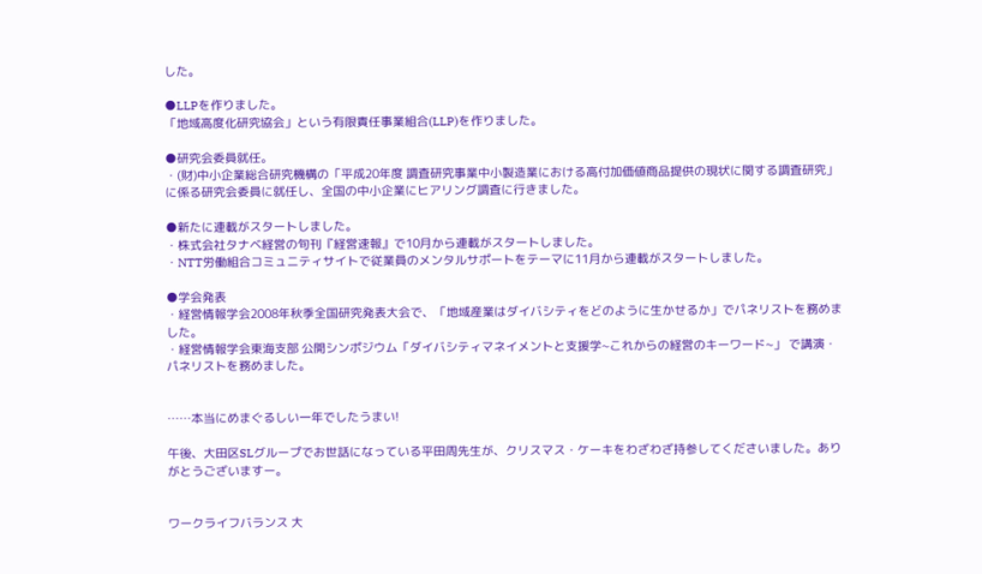した。

●LLPを作りました。
「地域高度化研究協会」という有限責任事業組合(LLP)を作りました。

●研究会委員就任。
・(財)中小企業総合研究機構の「平成20年度 調査研究事業中小製造業における高付加価値商品提供の現状に関する調査研究」に係る研究会委員に就任し、全国の中小企業にヒアリング調査に行きました。

●新たに連載がスタートしました。
・株式会社タナベ経営の旬刊『経営速報』で10月から連載がスタートしました。
・NTT労働組合コミュニティサイトで従業員のメンタルサポートをテーマに11月から連載がスタートしました。

●学会発表
・経営情報学会2008年秋季全国研究発表大会で、「地域産業はダイバシティをどのように生かせるか」でパネリストを務めました。
・経営情報学会東海支部 公開シンポジウム「ダイバシティマネイメントと支援学~これからの経営のキーワード~」 で講演・パネリストを務めました。


……本当にめまぐるしい一年でしたうまい!

午後、大田区SLグループでお世話になっている平田周先生が、クリスマス・ケーキをわざわざ持参してくださいました。ありがとうございますー。


ワークライフバランス 大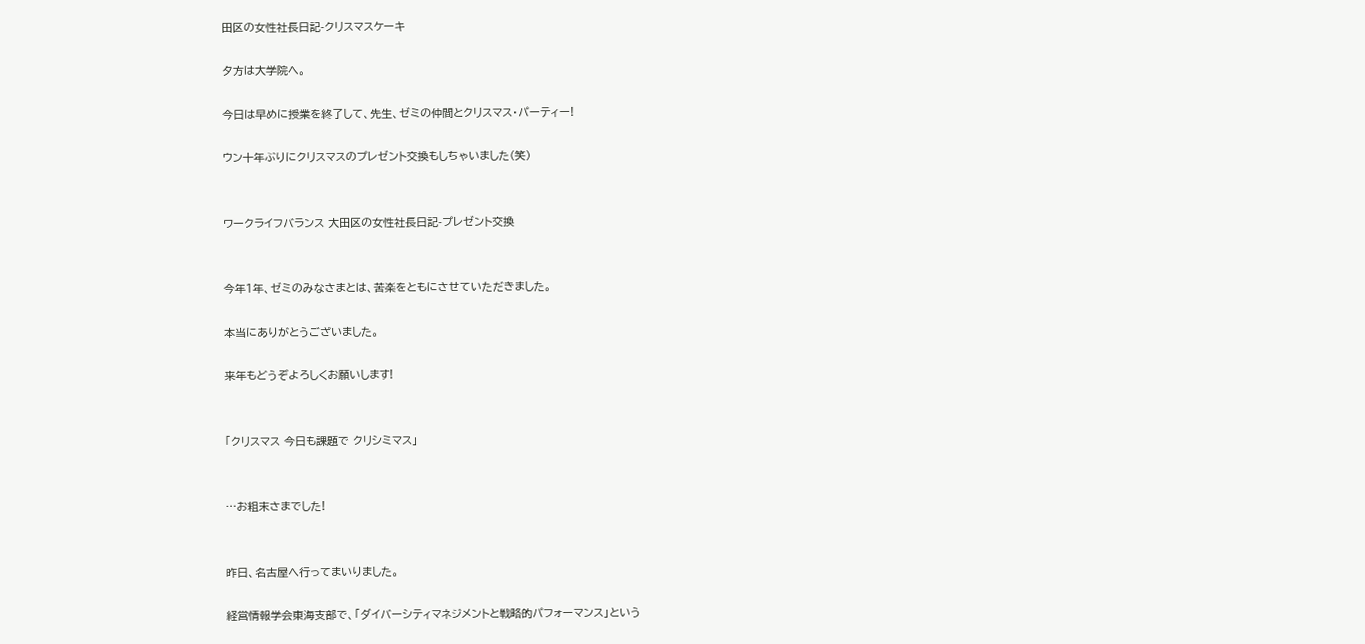田区の女性社長日記-クリスマスケーキ

夕方は大学院へ。

今日は早めに授業を終了して、先生、ゼミの仲間とクリスマス・パーティー!

ウン十年ぶりにクリスマスのプレゼント交換もしちゃいました(笑)


ワークライフバランス 大田区の女性社長日記-プレゼント交換


今年1年、ゼミのみなさまとは、苦楽をともにさせていただきました。

本当にありがとうございました。

来年もどうぞよろしくお願いします!


「クリスマス 今日も課題で クリシミマス」


…お粗末さまでした!


昨日、名古屋へ行ってまいりました。

経営情報学会東海支部で、「ダイバーシティマネジメントと戦略的パフォーマンス」という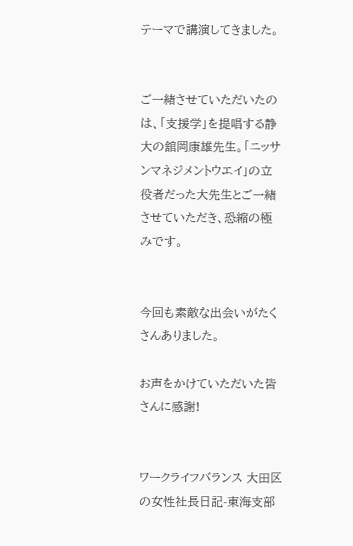テーマで講演してきました。


ご一緒させていただいたのは、「支援学」を提唱する静大の舘岡康雄先生。「ニッサンマネジメントウエイ」の立役者だった大先生とご一緒させていただき、恐縮の極みです。


今回も素敵な出会いがたくさんありました。

お声をかけていただいた皆さんに感謝!


ワークライフバランス 大田区の女性社長日記-東海支部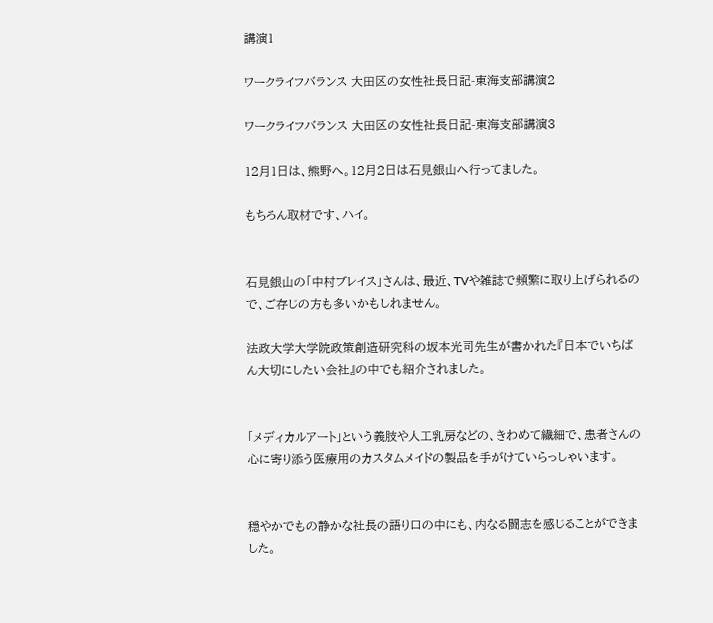講演1

ワークライフバランス 大田区の女性社長日記-東海支部講演2

ワークライフバランス 大田区の女性社長日記-東海支部講演3

12月1日は、熊野へ。12月2日は石見銀山へ行ってました。

もちろん取材です、ハイ。


石見銀山の「中村ブレイス」さんは、最近、TVや雑誌で頻繁に取り上げられるので、ご存じの方も多いかもしれません。

法政大学大学院政策創造研究科の坂本光司先生が書かれた『日本でいちばん大切にしたい会社』の中でも紹介されました。


「メディカルアート」という義肢や人工乳房などの、きわめて繊細で、患者さんの心に寄り添う医療用のカスタムメイドの製品を手がけていらっしゃいます。


穏やかでもの静かな社長の語り口の中にも、内なる闘志を感じることができました。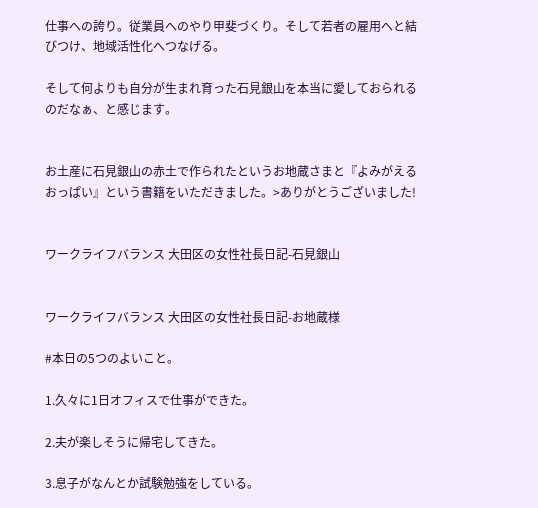仕事への誇り。従業員へのやり甲斐づくり。そして若者の雇用へと結びつけ、地域活性化へつなげる。

そして何よりも自分が生まれ育った石見銀山を本当に愛しておられるのだなぁ、と感じます。


お土産に石見銀山の赤土で作られたというお地蔵さまと『よみがえるおっぱい』という書籍をいただきました。>ありがとうございました!


ワークライフバランス 大田区の女性社長日記-石見銀山


ワークライフバランス 大田区の女性社長日記-お地蔵様

#本日の5つのよいこと。

1.久々に1日オフィスで仕事ができた。

2.夫が楽しそうに帰宅してきた。

3.息子がなんとか試験勉強をしている。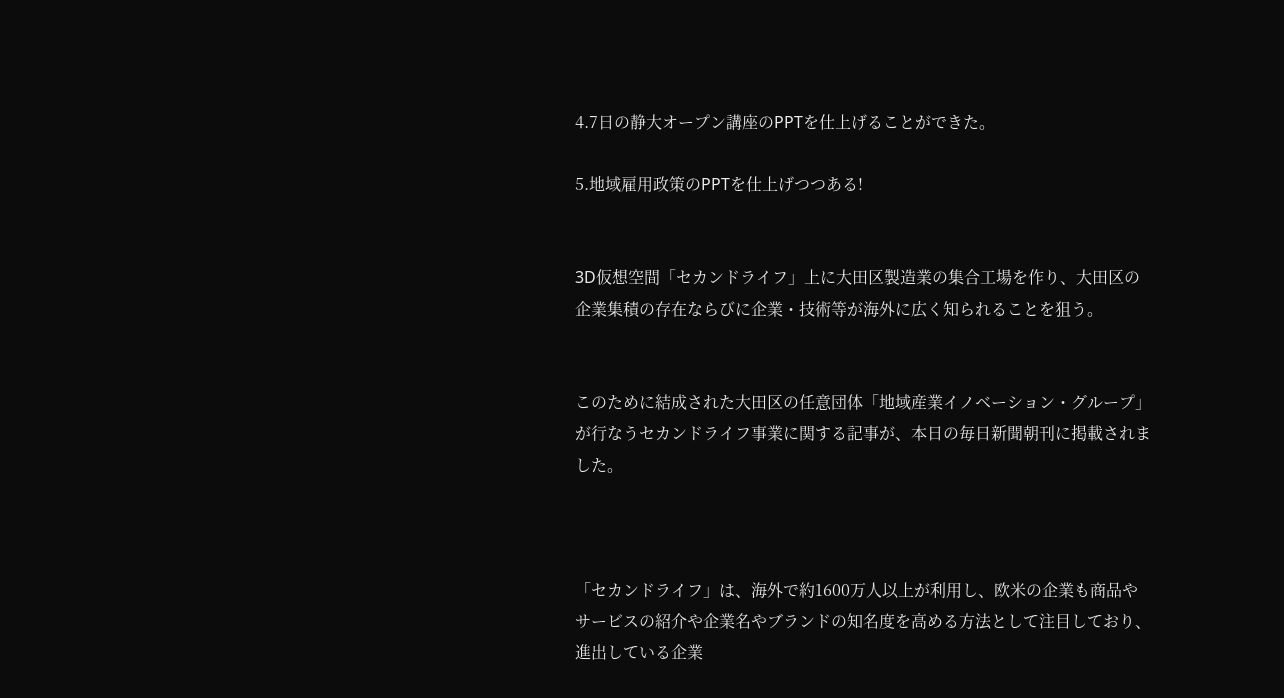4.7日の静大オープン講座のPPTを仕上げることができた。

5.地域雇用政策のPPTを仕上げつつある!


3D仮想空間「セカンドライフ」上に大田区製造業の集合工場を作り、大田区の企業集積の存在ならびに企業・技術等が海外に広く知られることを狙う。


このために結成された大田区の任意団体「地域産業イノベーション・グループ」が行なうセカンドライフ事業に関する記事が、本日の毎日新聞朝刊に掲載されました。



「セカンドライフ」は、海外で約1600万人以上が利用し、欧米の企業も商品やサービスの紹介や企業名やブランドの知名度を高める方法として注目しており、進出している企業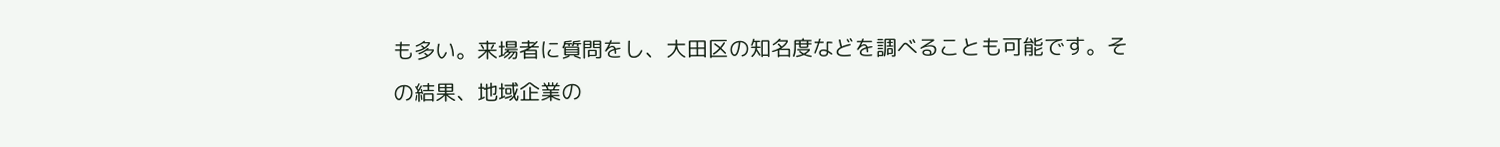も多い。来場者に質問をし、大田区の知名度などを調べることも可能です。その結果、地域企業の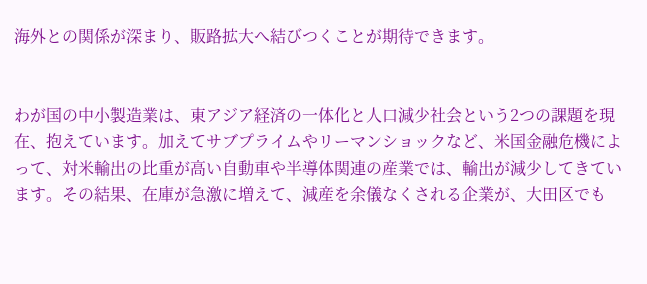海外との関係が深まり、販路拡大へ結びつくことが期待できます。


わが国の中小製造業は、東アジア経済の一体化と人口減少社会という2つの課題を現在、抱えています。加えてサブプライムやリーマンショックなど、米国金融危機によって、対米輸出の比重が高い自動車や半導体関連の産業では、輸出が減少してきています。その結果、在庫が急激に増えて、減産を余儀なくされる企業が、大田区でも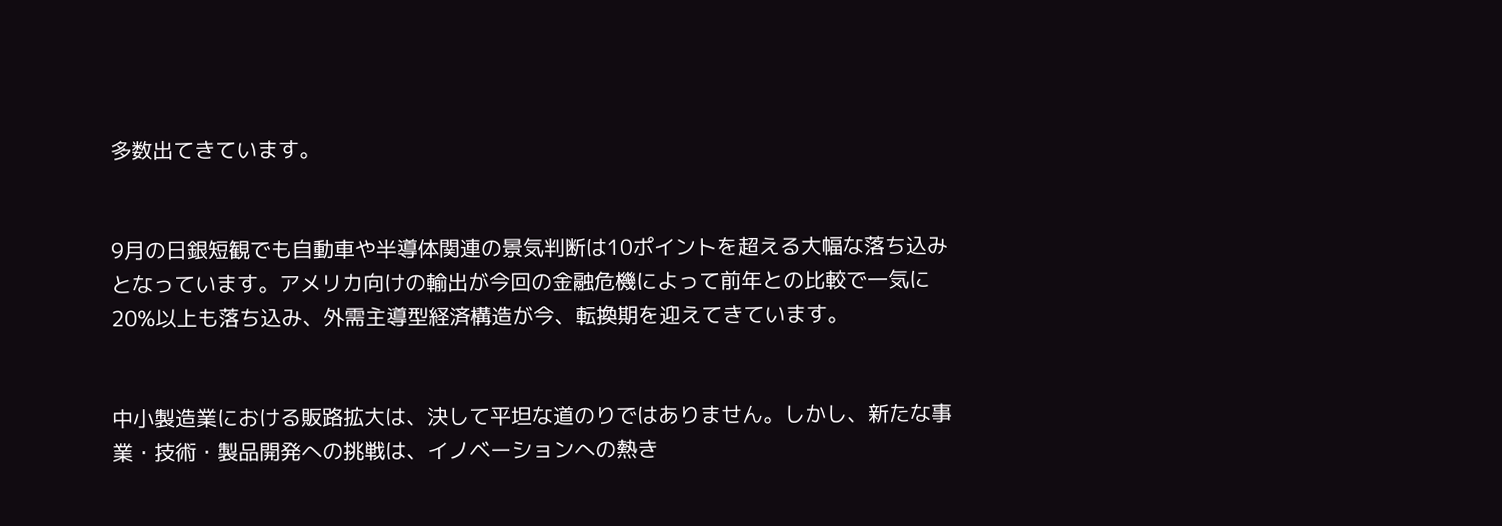多数出てきています。


9月の日銀短観でも自動車や半導体関連の景気判断は10ポイントを超える大幅な落ち込みとなっています。アメリカ向けの輸出が今回の金融危機によって前年との比較で一気に20%以上も落ち込み、外需主導型経済構造が今、転換期を迎えてきています。


中小製造業における販路拡大は、決して平坦な道のりではありません。しかし、新たな事業・技術・製品開発への挑戦は、イノベーションへの熱き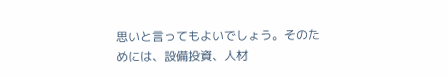思いと言ってもよいでしょう。そのためには、設備投資、人材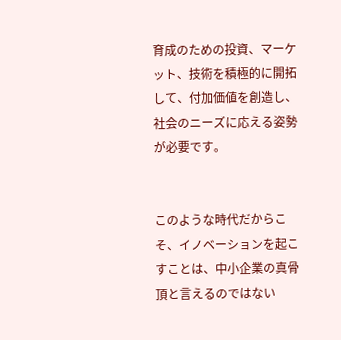育成のための投資、マーケット、技術を積極的に開拓して、付加価値を創造し、社会のニーズに応える姿勢が必要です。


このような時代だからこそ、イノベーションを起こすことは、中小企業の真骨頂と言えるのではない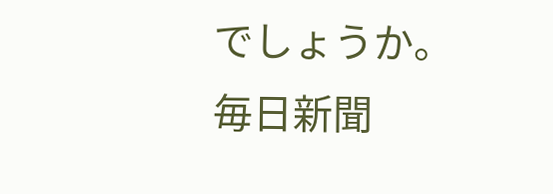でしょうか。
毎日新聞